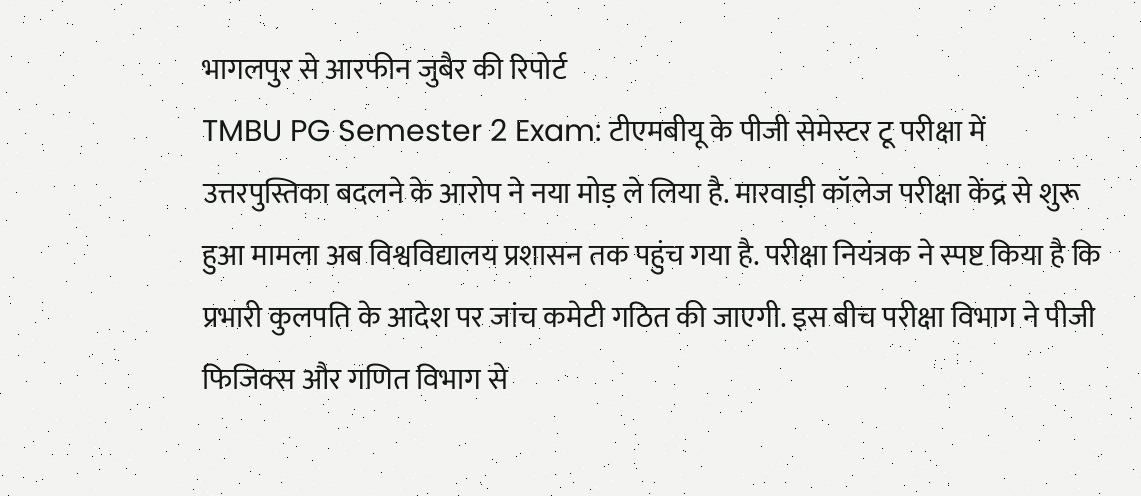भागलपुर से आरफीन जुबैर की रिपोर्ट
TMBU PG Semester 2 Exam: टीएमबीयू के पीजी सेमेस्टर टू परीक्षा में उत्तरपुस्तिका बदलने के आरोप ने नया मोड़ ले लिया है. मारवाड़ी कॉलेज परीक्षा केंद्र से शुरू हुआ मामला अब विश्वविद्यालय प्रशासन तक पहुंच गया है. परीक्षा नियंत्रक ने स्पष्ट किया है कि प्रभारी कुलपति के आदेश पर जांच कमेटी गठित की जाएगी. इस बीच परीक्षा विभाग ने पीजी फिजिक्स और गणित विभाग से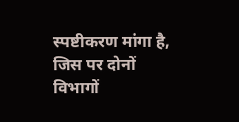स्पष्टीकरण मांगा है, जिस पर दोनों विभागों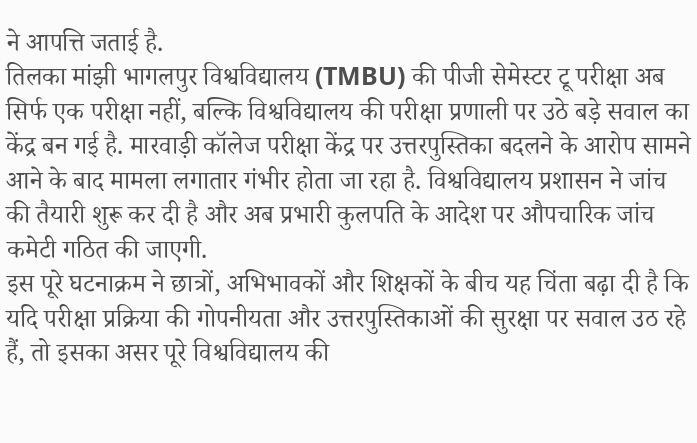ने आपत्ति जताई है.
तिलका मांझी भागलपुर विश्वविद्यालय (TMBU) की पीजी सेमेस्टर टू परीक्षा अब सिर्फ एक परीक्षा नहीं, बल्कि विश्वविद्यालय की परीक्षा प्रणाली पर उठे बड़े सवाल का केंद्र बन गई है. मारवाड़ी कॉलेज परीक्षा केंद्र पर उत्तरपुस्तिका बदलने के आरोप सामने आने के बाद मामला लगातार गंभीर होता जा रहा है. विश्वविद्यालय प्रशासन ने जांच की तैयारी शुरू कर दी है और अब प्रभारी कुलपति के आदेश पर औपचारिक जांच कमेटी गठित की जाएगी.
इस पूरे घटनाक्रम ने छात्रों, अभिभावकों और शिक्षकों के बीच यह चिंता बढ़ा दी है कि यदि परीक्षा प्रक्रिया की गोपनीयता और उत्तरपुस्तिकाओं की सुरक्षा पर सवाल उठ रहे हैं, तो इसका असर पूरे विश्वविद्यालय की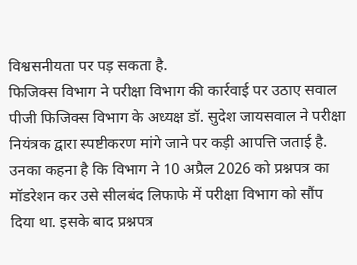विश्वसनीयता पर पड़ सकता है.
फिजिक्स विभाग ने परीक्षा विभाग की कार्रवाई पर उठाए सवाल
पीजी फिजिक्स विभाग के अध्यक्ष डॉ. सुदेश जायसवाल ने परीक्षा नियंत्रक द्वारा स्पष्टीकरण मांगे जाने पर कड़ी आपत्ति जताई है. उनका कहना है कि विभाग ने 10 अप्रैल 2026 को प्रश्नपत्र का मॉडरेशन कर उसे सीलबंद लिफाफे में परीक्षा विभाग को सौंप दिया था. इसके बाद प्रश्नपत्र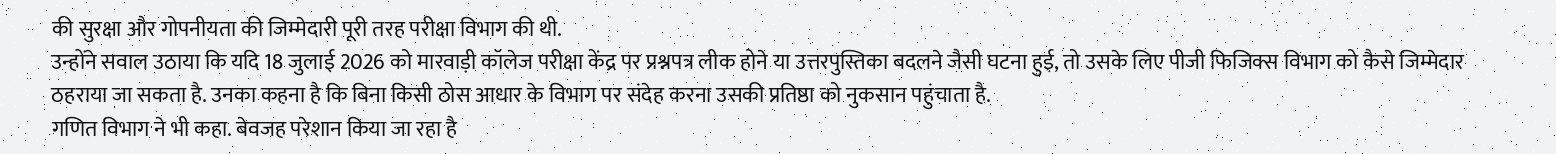की सुरक्षा और गोपनीयता की जिम्मेदारी पूरी तरह परीक्षा विभाग की थी.
उन्होंने सवाल उठाया कि यदि 18 जुलाई 2026 को मारवाड़ी कॉलेज परीक्षा केंद्र पर प्रश्नपत्र लीक होने या उत्तरपुस्तिका बदलने जैसी घटना हुई, तो उसके लिए पीजी फिजिक्स विभाग को कैसे जिम्मेदार ठहराया जा सकता है. उनका कहना है कि बिना किसी ठोस आधार के विभाग पर संदेह करना उसकी प्रतिष्ठा को नुकसान पहुंचाता है.
गणित विभाग ने भी कहा. बेवजह परेशान किया जा रहा है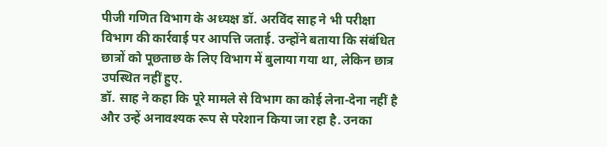पीजी गणित विभाग के अध्यक्ष डॉ. अरविंद साह ने भी परीक्षा विभाग की कार्रवाई पर आपत्ति जताई. उन्होंने बताया कि संबंधित छात्रों को पूछताछ के लिए विभाग में बुलाया गया था, लेकिन छात्र उपस्थित नहीं हुए.
डॉ. साह ने कहा कि पूरे मामले से विभाग का कोई लेना-देना नहीं है और उन्हें अनावश्यक रूप से परेशान किया जा रहा है. उनका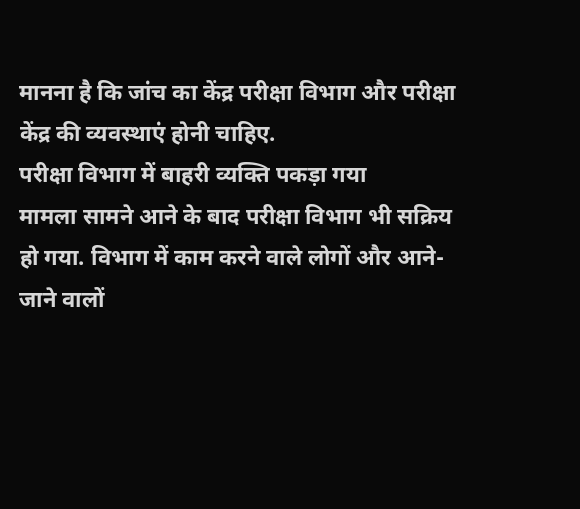मानना है कि जांच का केंद्र परीक्षा विभाग और परीक्षा केंद्र की व्यवस्थाएं होनी चाहिए.
परीक्षा विभाग में बाहरी व्यक्ति पकड़ा गया
मामला सामने आने के बाद परीक्षा विभाग भी सक्रिय हो गया. विभाग में काम करने वाले लोगों और आने-जाने वालों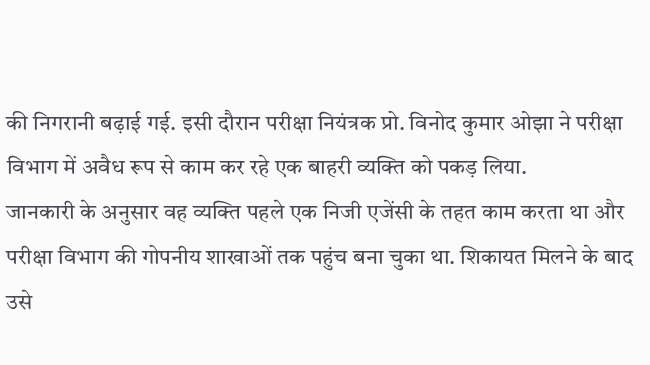की निगरानी बढ़ाई गई. इसी दौरान परीक्षा नियंत्रक प्रो. विनोद कुमार ओझा ने परीक्षा विभाग में अवैध रूप से काम कर रहे एक बाहरी व्यक्ति को पकड़ लिया.
जानकारी के अनुसार वह व्यक्ति पहले एक निजी एजेंसी के तहत काम करता था और परीक्षा विभाग की गोपनीय शाखाओं तक पहुंच बना चुका था. शिकायत मिलने के बाद उसे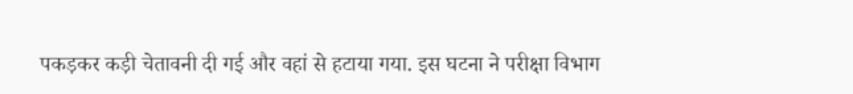पकड़कर कड़ी चेतावनी दी गई और वहां से हटाया गया. इस घटना ने परीक्षा विभाग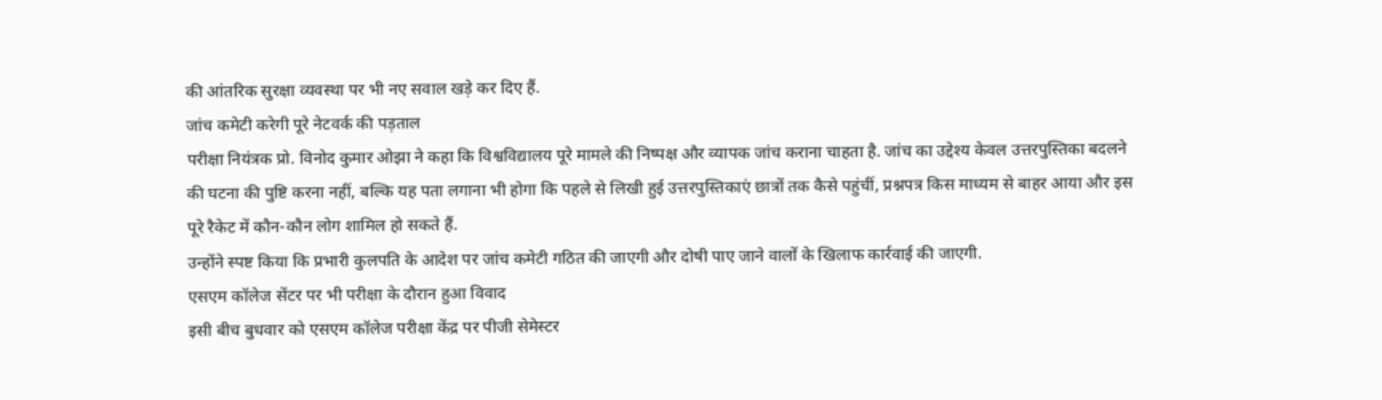की आंतरिक सुरक्षा व्यवस्था पर भी नए सवाल खड़े कर दिए हैं.
जांच कमेटी करेगी पूरे नेटवर्क की पड़ताल
परीक्षा नियंत्रक प्रो. विनोद कुमार ओझा ने कहा कि विश्वविद्यालय पूरे मामले की निष्पक्ष और व्यापक जांच कराना चाहता है. जांच का उद्देश्य केवल उत्तरपुस्तिका बदलने की घटना की पुष्टि करना नहीं, बल्कि यह पता लगाना भी होगा कि पहले से लिखी हुई उत्तरपुस्तिकाएं छात्रों तक कैसे पहुंचीं, प्रश्नपत्र किस माध्यम से बाहर आया और इस पूरे रैकेट में कौन-कौन लोग शामिल हो सकते हैं.
उन्होंने स्पष्ट किया कि प्रभारी कुलपति के आदेश पर जांच कमेटी गठित की जाएगी और दोषी पाए जाने वालों के खिलाफ कार्रवाई की जाएगी.
एसएम कॉलेज सेंटर पर भी परीक्षा के दौरान हुआ विवाद
इसी बीच बुधवार को एसएम कॉलेज परीक्षा केंद्र पर पीजी सेमेस्टर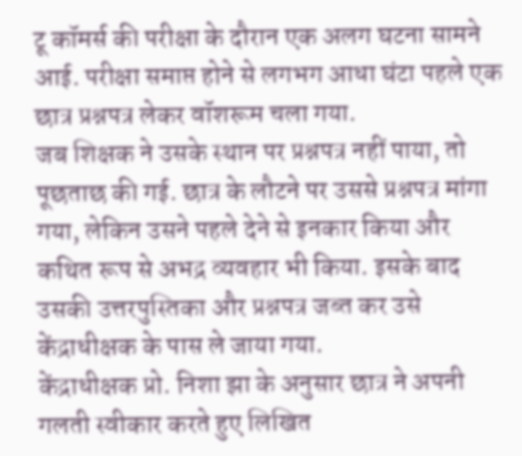टू कॉमर्स की परीक्षा के दौरान एक अलग घटना सामने आई. परीक्षा समाप्त होने से लगभग आधा घंटा पहले एक छात्र प्रश्नपत्र लेकर वॉशरूम चला गया.
जब शिक्षक ने उसके स्थान पर प्रश्नपत्र नहीं पाया, तो पूछताछ की गई. छात्र के लौटने पर उससे प्रश्नपत्र मांगा गया, लेकिन उसने पहले देने से इनकार किया और कथित रूप से अभद्र व्यवहार भी किया. इसके बाद उसकी उत्तरपुस्तिका और प्रश्नपत्र जब्त कर उसे केंद्राधीक्षक के पास ले जाया गया.
केंद्राधीक्षक प्रो. निशा झा के अनुसार छात्र ने अपनी गलती स्वीकार करते हुए लिखित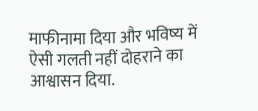माफीनामा दिया और भविष्य में ऐसी गलती नहीं दोहराने का आश्वासन दिया.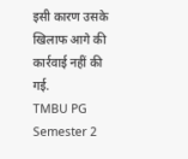इसी कारण उसके खिलाफ आगे की कार्रवाई नहीं की गई.
TMBU PG Semester 2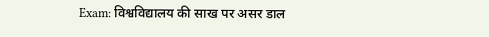Exam: विश्वविद्यालय की साख पर असर डाल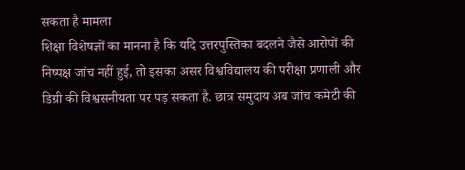सकता है मामला
शिक्षा विशेषज्ञों का मानना है कि यदि उत्तरपुस्तिका बदलने जैसे आरोपों की निष्पक्ष जांच नहीं हुई, तो इसका असर विश्वविद्यालय की परीक्षा प्रणाली और डिग्री की विश्वसनीयता पर पड़ सकता है. छात्र समुदाय अब जांच कमेटी की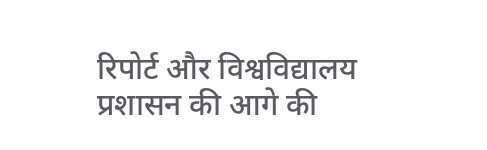रिपोर्ट और विश्वविद्यालय प्रशासन की आगे की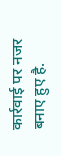कार्रवाई पर नजर बनाए हुए है.